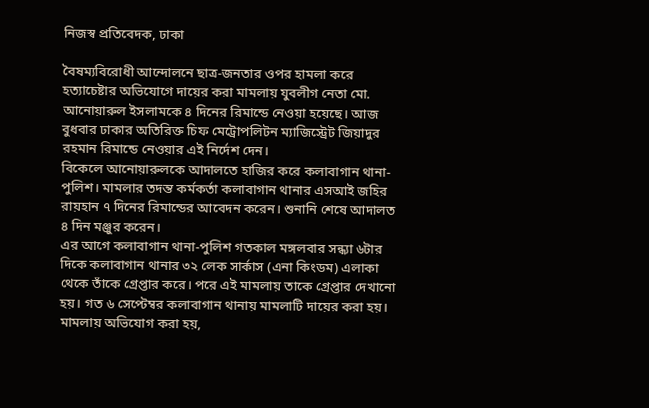নিজস্ব প্রতিবেদক, ঢাকা

বৈষম্যবিরোধী আন্দোলনে ছাত্র-জনতার ওপর হামলা করে হত্যাচেষ্টার অভিযোগে দায়ের করা মামলায় যুবলীগ নেতা মো. আনোয়ারুল ইসলামকে ৪ দিনের রিমান্ডে নেওয়া হয়েছে। আজ বুধবার ঢাকার অতিরিক্ত চিফ মেট্রোপলিটন ম্যাজিস্ট্রেট জিয়াদুর রহমান রিমান্ডে নেওয়ার এই নির্দেশ দেন।
বিকেলে আনোয়ারুলকে আদালতে হাজির করে কলাবাগান থানা-পুলিশ। মামলার তদন্ত কর্মকর্তা কলাবাগান থানার এসআই জহির রায়হান ৭ দিনের রিমান্ডের আবেদন করেন। শুনানি শেষে আদালত ৪ দিন মঞ্জুর করেন।
এর আগে কলাবাগান থানা-পুলিশ গতকাল মঙ্গলবার সন্ধ্যা ৬টার দিকে কলাবাগান থানার ৩২ লেক সার্কাস (এনা কিংডম) এলাকা থেকে তাঁকে গ্রেপ্তার করে। পরে এই মামলায় তাকে গ্রেপ্তার দেখানো হয়। গত ৬ সেপ্টেম্বর কলাবাগান থানায় মামলাটি দায়ের করা হয়।
মামলায় অভিযোগ করা হয়,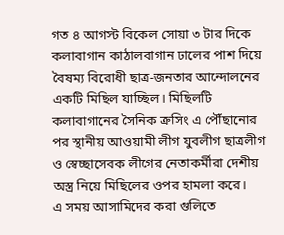গত ৪ আগস্ট বিকেল সোয়া ৩ টার দিকে কলাবাগান কাঠালবাগান ঢালের পাশ দিয়ে বৈষম্য বিরোধী ছাত্র-জনতার আন্দোলনের একটি মিছিল যাচ্ছিল। মিছিলটি কলাবাগানের সৈনিক ক্রসিং এ পৌঁছানোর পর স্থানীয় আওয়ামী লীগ যুবলীগ ছাত্রলীগ ও স্বেচ্ছাসেবক লীগের নেতাকর্মীরা দেশীয় অস্ত্র নিয়ে মিছিলের ওপর হামলা করে।
এ সময় আসামিদের করা গুলিতে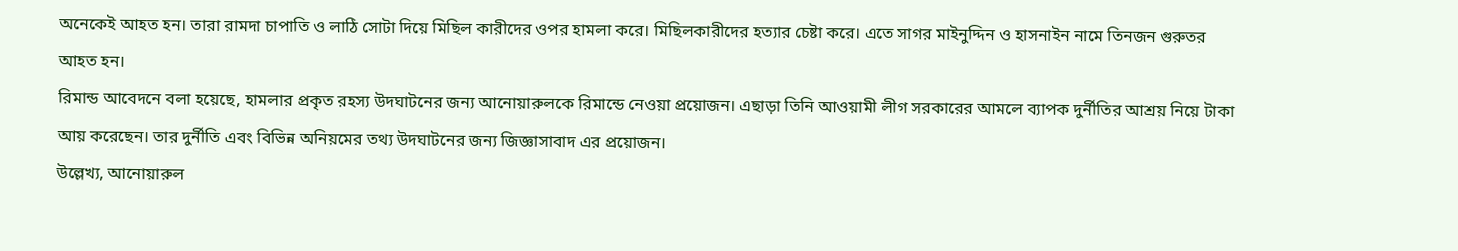অনেকেই আহত হন। তারা রামদা চাপাতি ও লাঠি সোটা দিয়ে মিছিল কারীদের ওপর হামলা করে। মিছিলকারীদের হত্যার চেষ্টা করে। এতে সাগর মাইনুদ্দিন ও হাসনাইন নামে তিনজন গুরুতর আহত হন।
রিমান্ড আবেদনে বলা হয়েছে, হামলার প্রকৃত রহস্য উদঘাটনের জন্য আনোয়ারুলকে রিমান্ডে নেওয়া প্রয়োজন। এছাড়া তিনি আওয়ামী লীগ সরকারের আমলে ব্যাপক দুর্নীতির আশ্রয় নিয়ে টাকা আয় করেছেন। তার দুর্নীতি এবং বিভিন্ন অনিয়মের তথ্য উদঘাটনের জন্য জিজ্ঞাসাবাদ এর প্রয়োজন।
উল্লেখ্য, আনোয়ারুল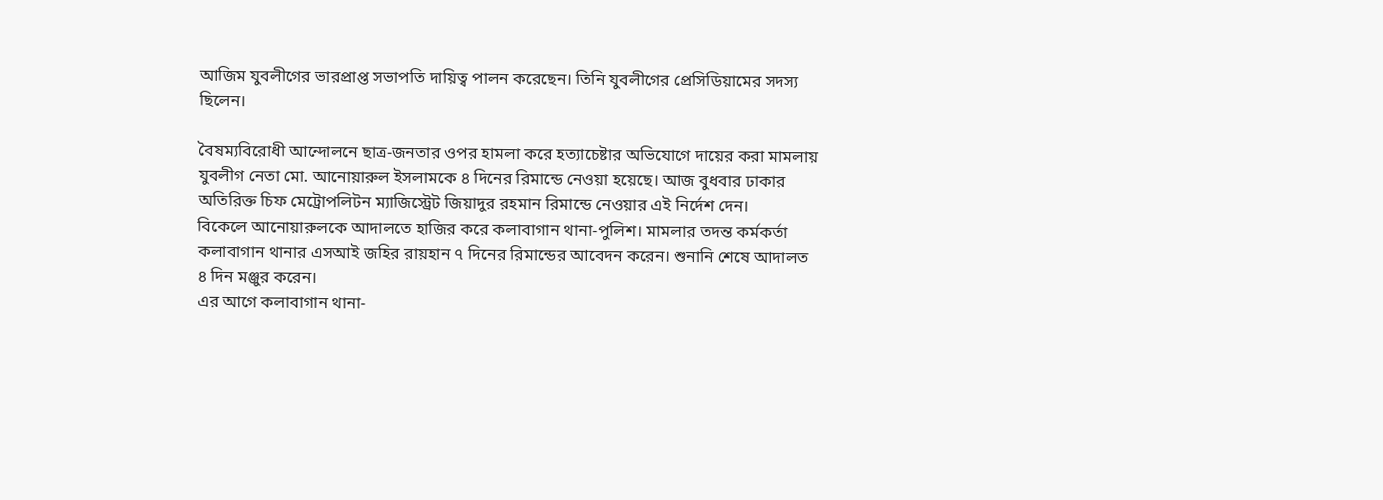আজিম যুবলীগের ভারপ্রাপ্ত সভাপতি দায়িত্ব পালন করেছেন। তিনি যুবলীগের প্রেসিডিয়ামের সদস্য ছিলেন।

বৈষম্যবিরোধী আন্দোলনে ছাত্র-জনতার ওপর হামলা করে হত্যাচেষ্টার অভিযোগে দায়ের করা মামলায় যুবলীগ নেতা মো. আনোয়ারুল ইসলামকে ৪ দিনের রিমান্ডে নেওয়া হয়েছে। আজ বুধবার ঢাকার অতিরিক্ত চিফ মেট্রোপলিটন ম্যাজিস্ট্রেট জিয়াদুর রহমান রিমান্ডে নেওয়ার এই নির্দেশ দেন।
বিকেলে আনোয়ারুলকে আদালতে হাজির করে কলাবাগান থানা-পুলিশ। মামলার তদন্ত কর্মকর্তা কলাবাগান থানার এসআই জহির রায়হান ৭ দিনের রিমান্ডের আবেদন করেন। শুনানি শেষে আদালত ৪ দিন মঞ্জুর করেন।
এর আগে কলাবাগান থানা-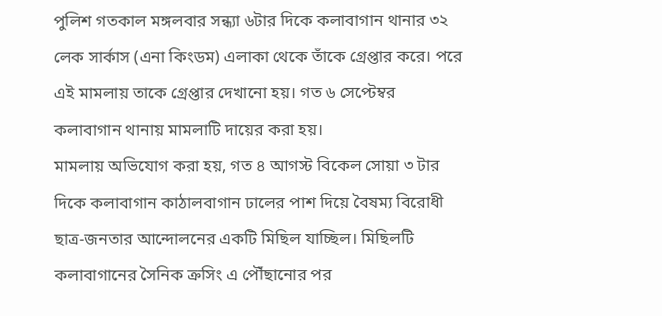পুলিশ গতকাল মঙ্গলবার সন্ধ্যা ৬টার দিকে কলাবাগান থানার ৩২ লেক সার্কাস (এনা কিংডম) এলাকা থেকে তাঁকে গ্রেপ্তার করে। পরে এই মামলায় তাকে গ্রেপ্তার দেখানো হয়। গত ৬ সেপ্টেম্বর কলাবাগান থানায় মামলাটি দায়ের করা হয়।
মামলায় অভিযোগ করা হয়, গত ৪ আগস্ট বিকেল সোয়া ৩ টার দিকে কলাবাগান কাঠালবাগান ঢালের পাশ দিয়ে বৈষম্য বিরোধী ছাত্র-জনতার আন্দোলনের একটি মিছিল যাচ্ছিল। মিছিলটি কলাবাগানের সৈনিক ক্রসিং এ পৌঁছানোর পর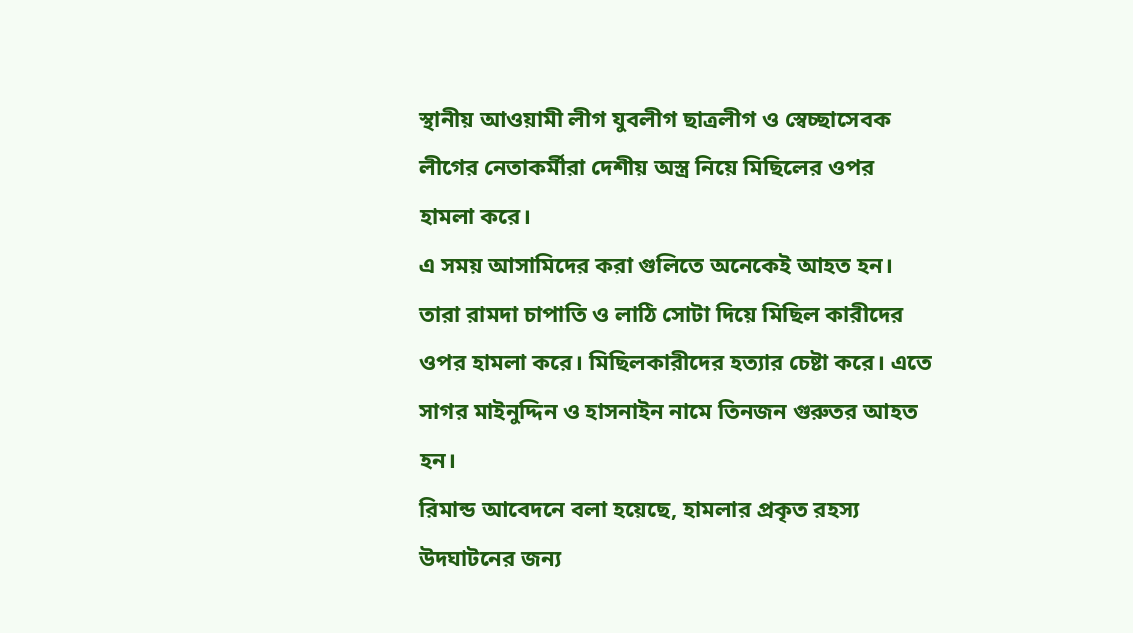স্থানীয় আওয়ামী লীগ যুবলীগ ছাত্রলীগ ও স্বেচ্ছাসেবক লীগের নেতাকর্মীরা দেশীয় অস্ত্র নিয়ে মিছিলের ওপর হামলা করে।
এ সময় আসামিদের করা গুলিতে অনেকেই আহত হন। তারা রামদা চাপাতি ও লাঠি সোটা দিয়ে মিছিল কারীদের ওপর হামলা করে। মিছিলকারীদের হত্যার চেষ্টা করে। এতে সাগর মাইনুদ্দিন ও হাসনাইন নামে তিনজন গুরুতর আহত হন।
রিমান্ড আবেদনে বলা হয়েছে, হামলার প্রকৃত রহস্য উদঘাটনের জন্য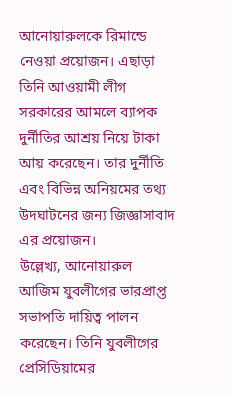আনোয়ারুলকে রিমান্ডে নেওয়া প্রয়োজন। এছাড়া তিনি আওয়ামী লীগ সরকারের আমলে ব্যাপক দুর্নীতির আশ্রয় নিয়ে টাকা আয় করেছেন। তার দুর্নীতি এবং বিভিন্ন অনিয়মের তথ্য উদঘাটনের জন্য জিজ্ঞাসাবাদ এর প্রয়োজন।
উল্লেখ্য, আনোয়ারুল আজিম যুবলীগের ভারপ্রাপ্ত সভাপতি দায়িত্ব পালন করেছেন। তিনি যুবলীগের প্রেসিডিয়ামের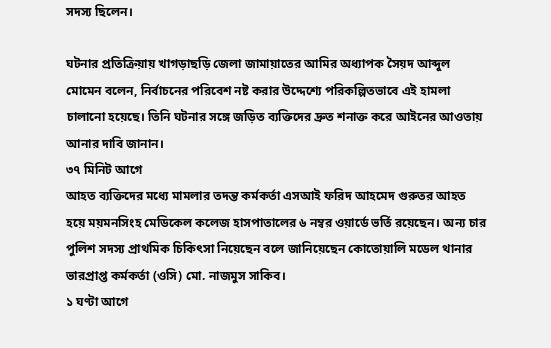সদস্য ছিলেন।

ঘটনার প্রতিক্রিয়ায় খাগড়াছড়ি জেলা জামায়াতের আমির অধ্যাপক সৈয়দ আব্দুল মোমেন বলেন, নির্বাচনের পরিবেশ নষ্ট করার উদ্দেশ্যে পরিকল্পিতভাবে এই হামলা চালানো হয়েছে। তিনি ঘটনার সঙ্গে জড়িত ব্যক্তিদের দ্রুত শনাক্ত করে আইনের আওতায় আনার দাবি জানান।
৩৭ মিনিট আগে
আহত ব্যক্তিদের মধ্যে মামলার তদন্ত কর্মকর্তা এসআই ফরিদ আহমেদ গুরুতর আহত হয়ে ময়মনসিংহ মেডিকেল কলেজ হাসপাতালের ৬ নম্বর ওয়ার্ডে ভর্তি রয়েছেন। অন্য চার পুলিশ সদস্য প্রাথমিক চিকিৎসা নিয়েছেন বলে জানিয়েছেন কোতোয়ালি মডেল থানার ভারপ্রাপ্ত কর্মকর্তা (ওসি) মো. নাজমুস সাকিব।
১ ঘণ্টা আগে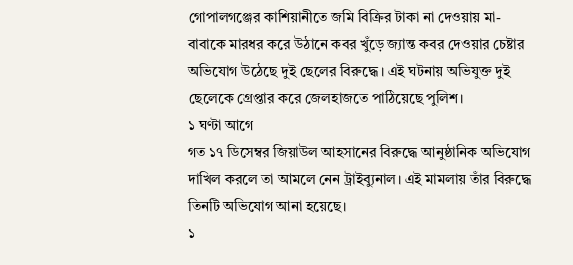গোপালগঞ্জের কাশিয়ানীতে জমি বিক্রির টাকা না দেওয়ায় মা-বাবাকে মারধর করে উঠানে কবর খুঁড়ে জ্যান্ত কবর দেওয়ার চেষ্টার অভিযোগ উঠেছে দুই ছেলের বিরুদ্ধে। এই ঘটনায় অভিযুক্ত দুই ছেলেকে গ্রেপ্তার করে জেলহাজতে পাঠিয়েছে পুলিশ।
১ ঘণ্টা আগে
গত ১৭ ডিসেম্বর জিয়াউল আহসানের বিরুদ্ধে আনুষ্ঠানিক অভিযোগ দাখিল করলে তা আমলে নেন ট্রাইব্যুনাল। এই মামলায় তাঁর বিরুদ্ধে তিনটি অভিযোগ আনা হয়েছে।
১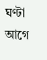ঘণ্টা আগে